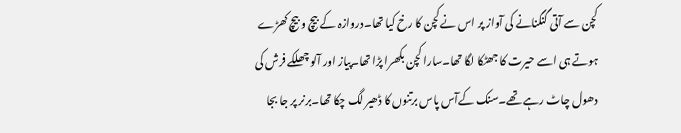کچن سے آتی گنگنانے کی آواز پر اس نے کچن کا رخ کیا تھا۔دروازہ کے بیچ و بیچ کھڑے ہوتے ہی اسے حیرت کا جھٹکا لگا تھا۔سارا کچن بکھرا پڑا تھا۔پیاز اور آلو چھلکے فرش کی دھول چاٹ رہے تھے۔سنک کےآس پاس برتنوں کا ڈھیر لگ چکا تھا۔برنر پر جا بجا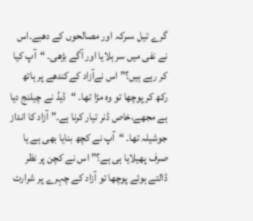گرے تیل ،سرکہ اور مصالحوں کے دھبے۔اس نے نفی میں سر ہلایا اور آگے بڑھی۔ “آپ کیا کر رہے ہیں؟” اس نےآزاد کےکندھے پر ہاتھ رکھ کر پوچھا تو وہ مڑا تھا۔ “ڈیڈ نے چیلنج دیا ہے مجھے،خاص ڈنر تیار کرنا ہے۔” آزاد کا انداز جوشیلہ تھا۔ “آپ نے کچھ بنایا بھی ہے یا صرف پھیلایا ہی ہے؟” اس نے کچن پر نظر ڈالتے ہوئے پوچھا تو آزاد کے چہرے پر شرارت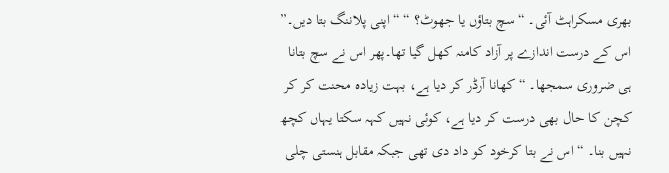بھری مسکراہٹ آئی۔ “سچ بتاؤں یا جھوٹ؟ “ “اپنی پلاننگ بتا دیں۔” اس کے درست اندازے پر آزاد کامنہ کھل گیا تھا۔پھر اس نے سچ بتانا ہی ضروری سمجھا۔ “کھانا آرڈر کر دیا ہے، بہت زیادہ محنت کر کر کچن کا حال بھی درست کر دیا ہے، کوئی نہیں کہہ سکتا یہاں کچھ نہیں بنا۔ “ اس نے بتا کرخود کو داد دی تھی جبکہ مقابل ہنستی چلی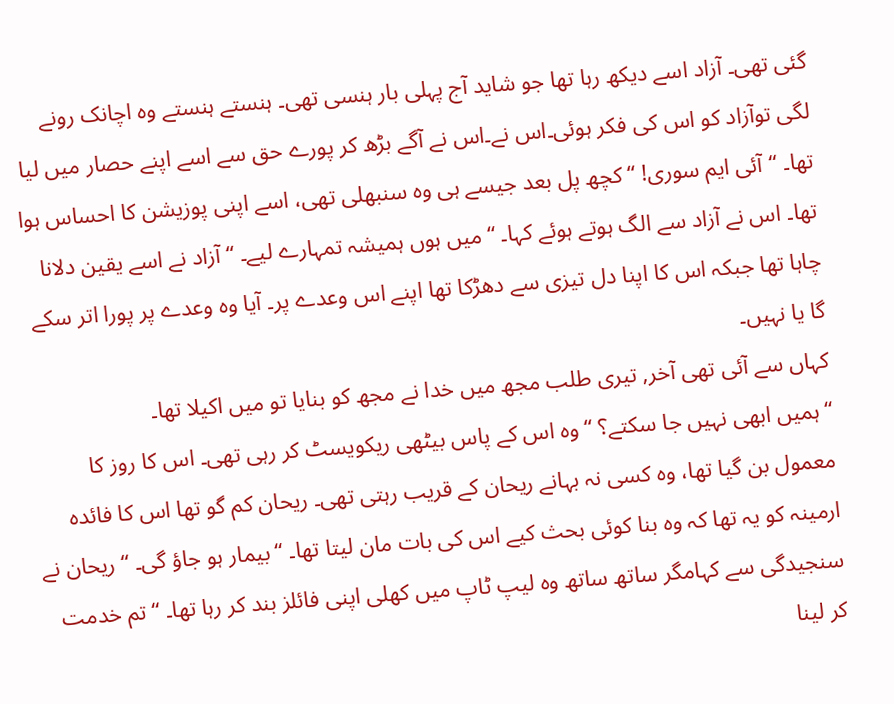گئی تھی۔ آزاد اسے دیکھ رہا تھا جو شاید آج پہلی بار ہنسی تھی۔ ہنستے ہنستے وہ اچانک رونے لگی توآزاد کو اس کی فکر ہوئی۔اس نے۔اس نے آگے بڑھ کر پورے حق سے اسے اپنے حصار میں لیا تھا۔ “آئی ایم سوری! “ کچھ پل بعد جیسے ہی وہ سنبھلی تھی، اسے اپنی پوزیشن کا احساس ہوا تھا۔ اس نے آزاد سے الگ ہوتے ہوئے کہا۔ “میں ہوں ہمیشہ تمہارے لیے۔ “ آزاد نے اسے یقین دلانا چاہا تھا جبکہ اس کا اپنا دل تیزی سے دھڑکا تھا اپنے اس وعدے پر۔ آیا وہ وعدے پر پورا اتر سکے گا یا نہیں۔
کہاں سے آئی تھی آخر, تیری طلب مجھ میں خدا نے مجھ کو بنایا تو میں اکیلا تھا۔
“ہمیں ابھی نہیں جا سکتے؟ “ وہ اس کے پاس بیٹھی ریکویسٹ کر رہی تھی۔ اس کا روز کا معمول بن گیا تھا، وہ کسی نہ بہانے ریحان کے قریب رہتی تھی۔ ریحان کم گو تھا اس کا فائدہ ارمینہ کو یہ تھا کہ وہ بنا کوئی بحث کیے اس کی بات مان لیتا تھا۔ “بیمار ہو جاؤ گی۔ “ ریحان نے سنجیدگی سے کہامگر ساتھ ساتھ وہ لیپ ٹاپ میں کھلی اپنی فائلز بند کر رہا تھا۔ “تم خدمت کر لینا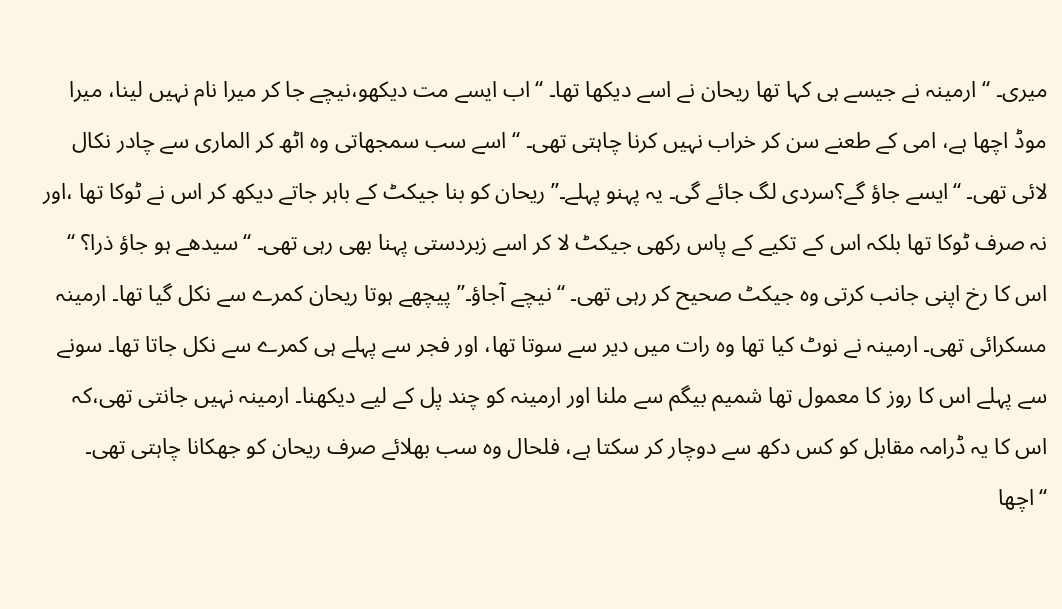میری۔ “ ارمینہ نے جیسے ہی کہا تھا ریحان نے اسے دیکھا تھا۔ “اب ایسے مت دیکھو،نیچے جا کر میرا نام نہیں لینا، میرا موڈ اچھا ہے، امی کے طعنے سن کر خراب نہیں کرنا چاہتی تھی۔ “ اسے سب سمجھاتی وہ اٹھ کر الماری سے چادر نکال لائی تھی۔ “ایسے جاؤ گے؟سردی لگ جائے گی۔ یہ پہنو پہلے۔” ریحان کو بنا جیکٹ کے باہر جاتے دیکھ کر اس نے ٹوکا تھا ،اور نہ صرف ٹوکا تھا بلکہ اس کے تکیے کے پاس رکھی جیکٹ لا کر اسے زبردستی پہنا بھی رہی تھی۔ “سیدھے ہو جاؤ ذرا؟ “ اس کا رخ اپنی جانب کرتی وہ جیکٹ صحیح کر رہی تھی۔ “نیچے آجاؤ۔” پیچھے ہوتا ریحان کمرے سے نکل گیا تھا۔ ارمینہ مسکرائی تھی۔ ارمینہ نے نوٹ کیا تھا وہ رات میں دیر سے سوتا تھا، اور فجر سے پہلے ہی کمرے سے نکل جاتا تھا۔ سونے سے پہلے اس کا روز کا معمول تھا شمیم بیگم سے ملنا اور ارمینہ کو چند پل کے لیے دیکھنا۔ ارمینہ نہیں جانتی تھی،کہ اس کا یہ ڈرامہ مقابل کو کس دکھ سے دوچار کر سکتا ہے، فلحال وہ سب بھلائے صرف ریحان کو جھکانا چاہتی تھی۔
“اچھا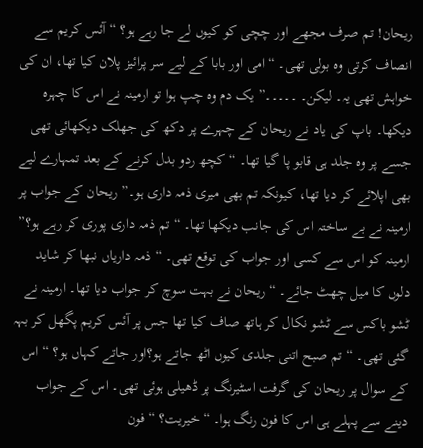ریحان! تم صرف مجھے اور چچی کو کیوں لے جا رہے ہو؟ “ آئس کریم سے انصاف کرتی وہ بولی تھی۔ “امی اور بابا کے لیے سر پرائیز پلان کیا تھا، ان کی خواہش تھی یہ۔ لیکن۔ ۔۔۔۔۔” یک دم وہ چپ ہوا تو ارمینہ نے اس کا چہرہ دیکھا۔ باپ کی یاد نے ریحان کے چہرے پر دکھ کی جھلک دیکھائی تھی جسے پر وہ جلد ہی قابو پا گیا تھا۔ “کچھ ردو بدل کرنے کے بعد تمہارے لیے بھی اپلائے کر دیا تھا، کیونکہ تم بھی میری ذمہ داری ہو۔” ریحان کے جواب پر ارمینہ نے بے ساختہ اس کی جانب دیکھا تھا۔ “تم ذمہ داری پوری کر رہے ہو؟” ارمینہ کو اس سے کسی اور جواب کی توقع تھی۔ “ذمہ داریاں نبھا کر شاید دلوں کا میل چھٹ جائے۔ “ ریحان نے بہت سوچ کر جواب دیا تھا۔ ارمینہ نے ٹشو باکس سے ٹشو نکال کر ہاتھ صاف کیا تھا جس پر آئس کریم پگھل کر بہہ گئی تھی۔ “تم صبح اتنی جلدی کیوں اٹھ جاتے ہو؟اور جاتے کہاں ہو؟ “ اس کے سوال پر ریحان کی گرفت اسٹیرنگ پر ڈھیلی ہوئی تھی۔ اس کے جواب دینے سے پہلے ہی اس کا فون رنگ ہوا۔ “خیریت؟ “ فون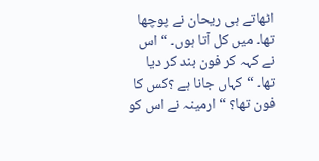اٹھاتے ہی ریحان نے پوچھا تھا۔ میں کل آتا ہوں۔ “ اس نے کہہ کر فون بند کر دیا تھا۔ “کہاں جانا ہے ؟کس کا فون تھا؟ “ ارمینہ نے اس کو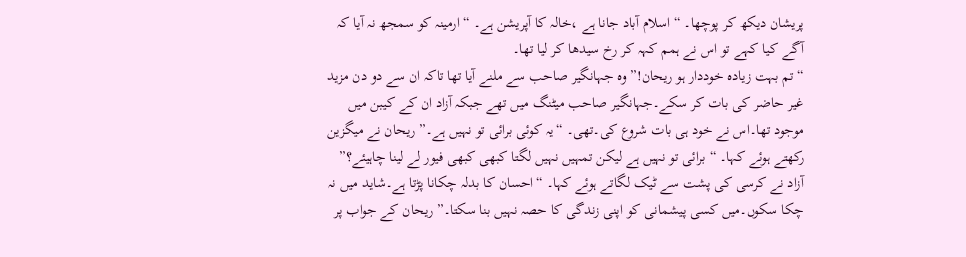پریشان دیکھ کر پوچھا۔ “اسلام آباد جانا ہے ،خالہ کا آپریشن ہے۔ “ ارمینہ کو سمجھ نہ آیا کہ آگے کیا کہے تو اس نے ہمم کہہ کر رخ سیدھا کر لیا تھا۔
“تم بہت زیادہ خوددار ہو ریحان!” وہ جہانگیر صاحب سے ملنے آیا تھا تاکہ ان سے دو دن مزید غیر حاضر کی بات کر سکے۔جہانگیر صاحب میٹنگ میں تھے جبکہ آزاد ان کے کیبن میں موجود تھا۔اس نے خود ہی بات شروع کی۔تھی۔ “یہ کوئی برائی تو نہیں ہے۔” ریحان نے میگزین رکھتے ہوئے کہا۔ “برائی تو نہیں ہے لیکن تمہیں نہیں لگتا کبھی کبھی فیور لے لینا چاہیئے؟” آزاد نے کرسی کی پشت سے ٹیک لگاتے ہوئے کہا۔ “احسان کا بدلہ چکانا پڑتا ہے۔شاید میں نہ چکا سکوں۔میں کسی پیشمانی کو اپنی زندگی کا حصہ نہیں بنا سکتا۔” ریحان کے جواب پر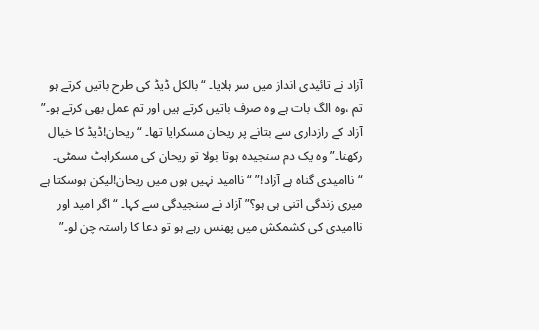آزاد نے تائیدی انداز میں سر ہلایا۔ “بالکل ڈیڈ کی طرح باتیں کرتے ہو تم ،وہ الگ بات ہے وہ صرف باتیں کرتے ہیں اور تم عمل بھی کرتے ہو۔” آزاد کے رازداری سے بتانے پر ریحان مسکرایا تھا۔ “ریحان!ڈیڈ کا خیال رکھنا۔” وہ یک دم سنجیدہ ہوتا بولا تو ریحان کی مسکراہٹ سمٹی۔ “ناامیدی گناہ ہے آزاد!” “ناامید نہیں ہوں میں ریحان!لیکن ہوسکتا ہے میری زندگی اتنی ہی ہو؟” آزاد نے سنجیدگی سے کہا۔ “اگر امید اور ناامیدی کی کشمکش میں پھنس رہے ہو تو دعا کا راستہ چن لو۔”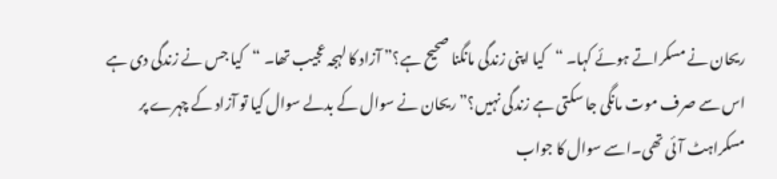ریحان نے مسکراتے ہوئے کہا۔ “کیا اپنی زندگی مانگنا صحیح ہے؟” آزاد کا لہجہ عجیب تھا۔ “کیا جس نے زندگی دی ہے اس سے صرف موت مانگی جا سکتی ہے زندگی نہیں؟” ریحان نے سوال کے بدلے سوال کیا تو آزاد کے چہرے پر مسکراہٹ آئی تھی۔اسے سوال کا جواب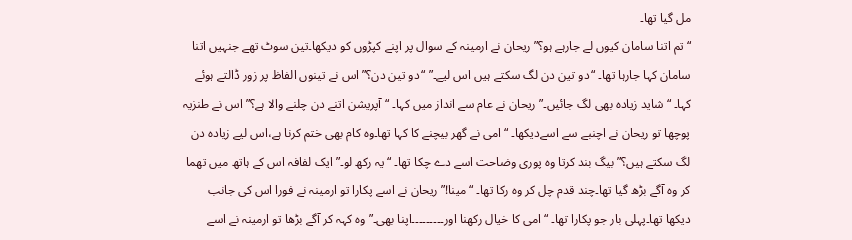مل گیا تھا۔
“تم اتنا سامان کیوں لے جارہے ہو؟” ریحان نے ارمینہ کے سوال پر اپنے کپڑوں کو دیکھا۔تین سوٹ تھے جنہیں اتنا سامان کہا جارہا تھا۔ “دو تین دن لگ سکتے ہیں اس لیے۔” “دو تین دن؟” اس نے تینوں الفاظ پر زور ڈالتے ہوئے کہا۔ “شاید زیادہ بھی لگ جائیں۔” ریحان نے عام سے انداز میں کہا۔ “آپریشن اتنے دن چلنے والا ہے؟” اس نے طنزیہ پوچھا تو ریحان نے اچنبے سے اسےدیکھا۔ “امی نے گھر بیچنے کا کہا تھا۔وہ کام بھی ختم کرنا ہے،اس لیے زیادہ دن لگ سکتے ہیں؟” بیگ بند کرتا وہ پوری وضاحت اسے دے چکا تھا۔ “یہ رکھ لو۔” ایک لفافہ اس کے ہاتھ میں تھما کر وہ آگے بڑھ گیا تھا۔چند قدم چل کر وہ رکا تھا۔ “مینا!” ریحان نے اسے پکارا تو ارمینہ نے فورا اس کی جانب دیکھا تھا۔پہلی بار جو پکارا تھا۔ “امی کا خیال رکھنا اور۔۔۔۔۔۔۔۔۔اپنا بھی۔” وہ کہہ کر آگے بڑھا تو ارمینہ نے اسے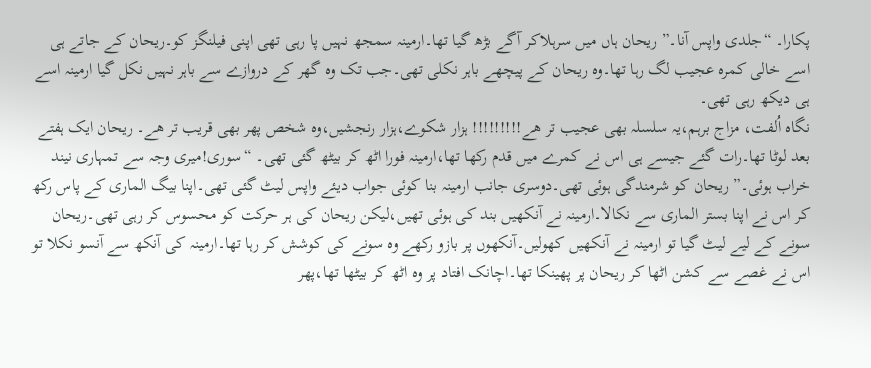پکارا۔ “جلدی واپس آنا۔” ریحان ہاں میں سرہلاکر آگے بڑھ گیا تھا۔ارمینہ سمجھ نہیں پا رہی تھی اپنی فیلنگز کو۔ریحان کے جاتے ہی اسے خالی کمرہ عجیب لگ رہا تھا۔وہ ریحان کے پیچھے باہر نکلی تھی۔جب تک وہ گھر کے دروازے سے باہر نہیں نکل گیا ارمینہ اسے ہی دیکھ رہی تھی۔
نگاہ اُلفت، مزاج برہم،یہ سلسلہ بھی عجیب تر هے!!!!!!!!! ہزار شکوے،ہزار رنجشیں،وہ شخص پھر بھی قریب تر ھے۔ ریحان ایک ہفتے بعد لوٹا تھا۔رات گئے جیسے ہی اس نے کمرے میں قدم رکھا تھا،ارمینہ فورا اٹھ کر بیٹھ گئی تھی۔ “سوری!میری وجہ سے تمہاری نیند خراب ہوئی۔” ریحان کو شرمندگی ہوئی تھی۔دوسری جانب ارمینہ بنا کوئی جواب دیئے واپس لیٹ گئی تھی۔اپنا بیگ الماری کے پاس رکھ کر اس نے اپنا بستر الماری سے نکالا۔ارمینہ نے آنکھیں بند کی ہوئی تھیں،لیکن ریحان کی ہر حرکت کو محسوس کر رہی تھی۔ریحان سونے کے لیے لیٹ گیا تو ارمینہ نے آنکھیں کھولیں۔آنکھوں پر بازو رکھے وہ سونے کی کوشش کر رہا تھا۔ارمینہ کی آنکھ سے آنسو نکلا تو اس نے غصے سے کشن اٹھا کر ریحان پر پھینکا تھا۔اچانک افتاد پر وہ اٹھ کر بیٹھا تھا،پھر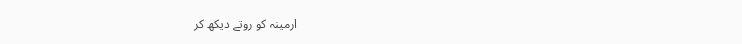ارمینہ کو روتے دیکھ کر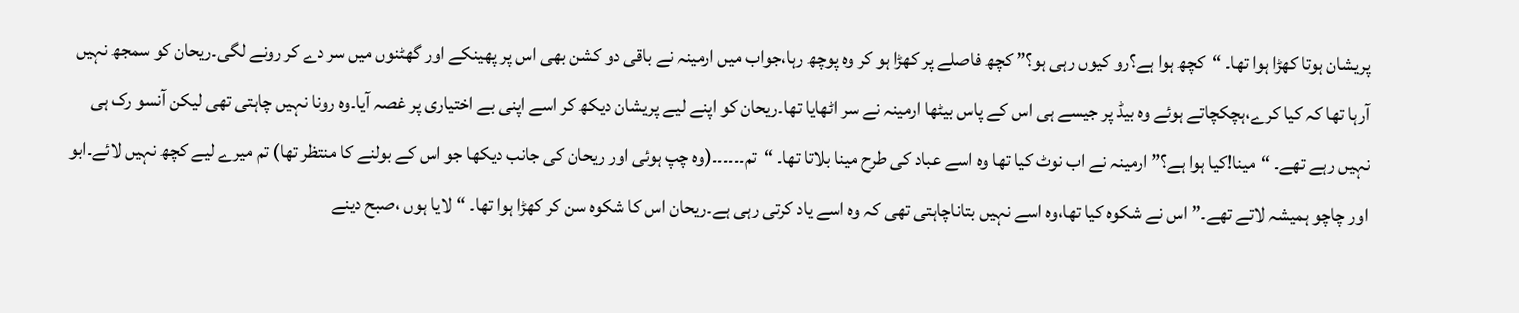پریشان ہوتا کھڑا ہوا تھا۔ “کچھ ہوا ہے؟رو کیوں رہی ہو؟” کچھ فاصلے پر کھڑا ہو کر وہ پوچھ رہا،جواب میں ارمینہ نے باقی دو کشن بھی اس پر پھینکے اور گھٹنوں میں سر دے کر رونے لگی۔ریحان کو سمجھ نہیں آرہا تھا کہ کیا کرے،ہچکچاتے ہوئے وہ بیڈ پر جیسے ہی اس کے پاس بیٹھا ارمینہ نے سر اٹھایا تھا۔ریحان کو اپنے لیے پریشان دیکھ کر اسے اپنی بے اختیاری پر غصہ آیا۔وہ رونا نہیں چاہتی تھی لیکن آنسو رک ہی نہیں رہے تھے۔ “مینا!کیا ہوا ہے؟” ارمینہ نے اب نوٹ کیا تھا وہ اسے عباد کی طرح مینا بلاتا تھا۔ “تم۔۔۔۔۔۔(وہ چپ ہوئی اور ریحان کی جانب دیکھا جو اس کے بولنے کا منتظر تھا) تم میرے لیے کچھ نہیں لائے۔ابو اور چاچو ہمیشہ لاتے تھے۔” اس نے شکوہ کیا تھا،وہ اسے نہیں بتاناچاہتی تھی کہ وہ اسے یاد کرتی رہی ہے۔ریحان اس کا شکوہ سن کر کھڑا ہوا تھا۔ “لایا ہوں ،صبح دینے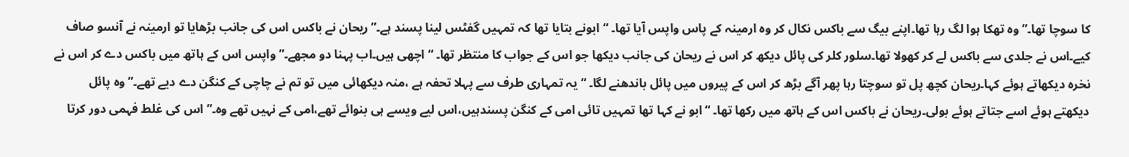کا سوچا تھا۔” وہ تھکا ہوا لگ رہا تھا۔اپنے بیگ سے باکس نکال کر وہ ارمینہ کے پاس واپس آیا تھا۔ “ابونے بتایا تھا کہ تمہیں گفٹس لینا پسند ہے۔” ریحان نے باکس اس کی جانب بڑھایا تو ارمینہ نے آنسو صاف کیے۔اس نے جلدی سے باکس لے کر کھولا تھا۔سلور کلر کی پائل دیکھ کر اس نے ریحان کی جانب دیکھا جو اس کے جواب کا منتظر تھا۔ “اچھی ہیں۔اب پہنا دو مجھے۔” واپس اس کے ہاتھ میں باکس دے کر اس نے نخرہ دیکھاتے ہوئے کہا۔ریحان کچھ پل تو سوچتا رہا پھر آگے بڑھ کر اس کے پیروں میں پائل باندھنے لگا۔ “یہ تمہاری طرف سے پہلا تحفہ ہے ،منہ دیکھائی میں تو تم نے چاچی کے کنگن دے دیے تھے۔” وہ پائل دیکھتے ہوئے اسے جتاتے ہوئے بولی۔ریحان نے باکس اس کے ہاتھ میں رکھا تھا۔ “ابو نے کہا تھا تمہیں تائی امی کے کنگن پسندہیں،اس لیے ویسے ہی بنوائے تھے،امی کے نہیں تھے وہ۔” اس کی غلط فہمی دور کرتا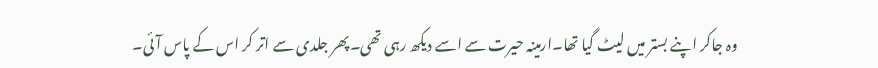وہ جاکر اپنے بستر میں لیٹ گیا تھا۔ارمینہ حیرت سے اسے دیکھ رہی تھی۔پھر جلدی سے اتر کر اس کے پاس آئی۔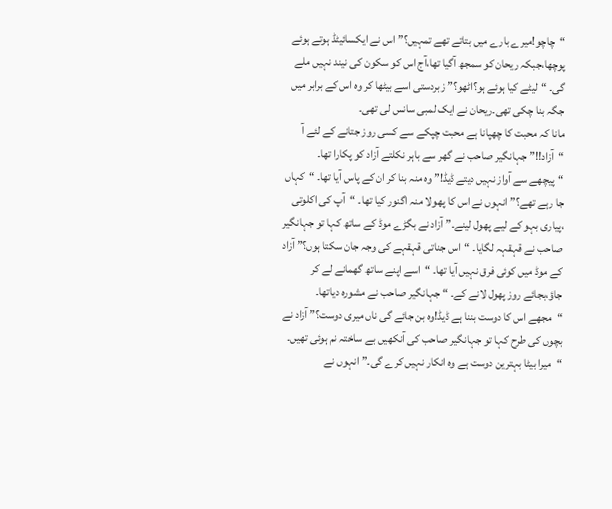“چاچو!میرے بارے میں بتاتے تھے تمہیں؟” اس نے ایکسائیٹڈ ہوتے ہوئے پوچھا،جبکہ ریحان کو سمجھ آگیا تھا،آج اس کو سکون کی نیند نہیں ملے گی۔ “لیٹے کیا ہوئے ہو؟اٹھو؟” زبردستی اسے بیٹھا کر وہ اس کے برابر میں جگہ بنا چکی تھی۔ریحان نے ایک لمبی سانس لی تھی۔
مانا کہ محبت کا چھپانا ہے محبت چپکے سے کسی روز جتانے کے لئے آ
“آزاد!!” جہانگیر صاحب نے گھر سے باہر نکلتے آزاد کو پکارا تھا۔ “پیچھے سے آواز نہیں دیتے ڈیڈ!” وہ منہ بنا کر ان کے پاس آیا تھا۔ “کہاں جا رہے تھے؟” انہوں نے اس کا پھولا منہ اگنور کیا تھا۔ “آپ کی اکلوتی ،پیاری بہو کے لیے پھول لینے۔” آزاد نے بگڑے موڈ کے ساتھ کہا تو جہانگیر صاحب نے قہقہہ لگایا۔ “اس جناتی قہقہے کی وجہ جان سکتا ہوں؟” آزاد کے موڈ میں کوئی فرق نہیں آیا تھا۔ “اسے اپنے ساتھ گھمانے لے کر جاؤ،بجائے روز پھول لانے کے۔ “ جہانگیر صاحب نے مشورہ دیاتھا۔ “مجھے اس کا دوست بننا ہے ڈیڈ!وہ بن جائے گی ناں میری دوست؟” آزاد نے بچوں کی طرح کہا تو جہانگیر صاحب کی آنکھیں بے ساختہ نم ہوئی تھیں۔ “میرا بیٹا بہترین دوست ہے وہ انکار نہیں کرے گی۔” انہوں نے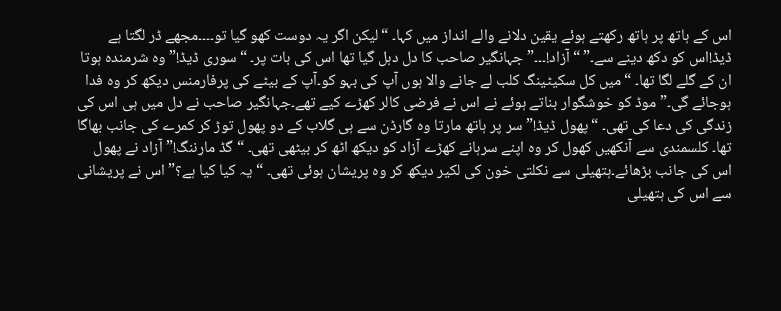اس کے ہاتھ پر ہاتھ رکھتے ہوئے یقین دلانے والے انداز میں کہا۔ “لیکن اگر یہ دوست کھو گیا تو۔۔۔۔مجھے ڈر لگتا ہے ڈیڈ!اس کو دکھ دینے سے۔” “آزاد!۔۔۔” جہانگیر صاحب کا دل دہل گیا تھا اس کی بات پر۔ “سوری ڈیڈ!” وہ شرمندہ ہوتا ان کے گلے لگا تھا۔ “میں کل سکیٹینگ کلب لے جانے والا ہوں آپ کی بہو کو۔آپ کے بیٹے کی پرفارمنس دیکھ کر وہ فدا ہوجائے گی۔” موڈ کو خوشگوار بناتے ہوئے نے اس نے فرضی کالر کھڑے کیے تھے۔جہانگیر صاحب نے دل میں ہی اس کی زندگی کی دعا کی تھی۔ “پھول ڈیڈ!” سر پر ہاتھ مارتا وہ گارڈن سے ہی گلاب کے دو پھول توڑ کر کمرے کی جانب بھاگا تھا۔ کلسمندی سے آنکھیں کھول کر وہ اپنے سرہانے کھڑے آزاد کو دیکھ اٹھ کر بیٹھی تھی۔ “گڈ مارننگ!” آزاد نے پھول اس کی جانب بڑھائے۔ہتھیلی سے نکلتی خون کی لکیر دیکھ کر وہ پریشان ہوئی تھی۔ “یہ کیا کیا ہے؟” اس نے پریشانی سے اس کی ہتھیلی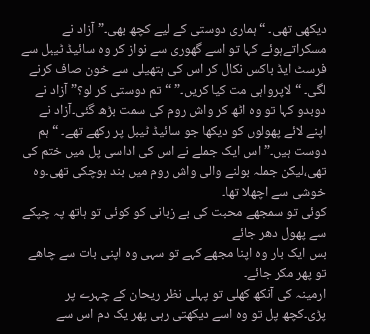دیکھی تھی۔ “ہماری دوستی کے لیے کچھ بھی۔” آزاد نے مسکراتےہوئے کہا تو اسے گھوری سے نواز کر وہ سائیڈ ٹیبل سے فرسٹ ایڈ باکس نکال کر اس کی ہتھیلی سے خون صاف کرنے لگی۔ “لاپرواہی مت کیا کریں۔” “تم دوستی کر لو؟” آزاد نے دوبدو کہا تو وہ اٹھ کر واش روم کی سمت بڑھ گئی۔آزاد نے اپنے لائے پھولوں کو دیکھا جو سائیڈ ٹیبل پر رکھے تھے۔ “ہم دوست ہیں۔” اس ایک جملے نے اس کی اداسی پل میں ختم کی تھی،لیکن جملہ بولنے والی واش روم میں بند ہوچکی تھی۔وہ خوشی سے اچھلا تھا۔
کوئی تو سمجھے محبت کی بے زبانی کو کوئی تو ہاتھ پہ چپکے سے پھول دھر جائے
بس ایک بار وہ اپنا مجھے کہے تو سہی وہ اپنی بات سے چاھے تو پھر مکر جائے۔
ارمینہ کی آنکھ کھلی تو پہلی نظر ریحان کے چہرے پر پڑی۔کچھ پل تو وہ اسے دیکھتی رہی پھر یک دم اس سے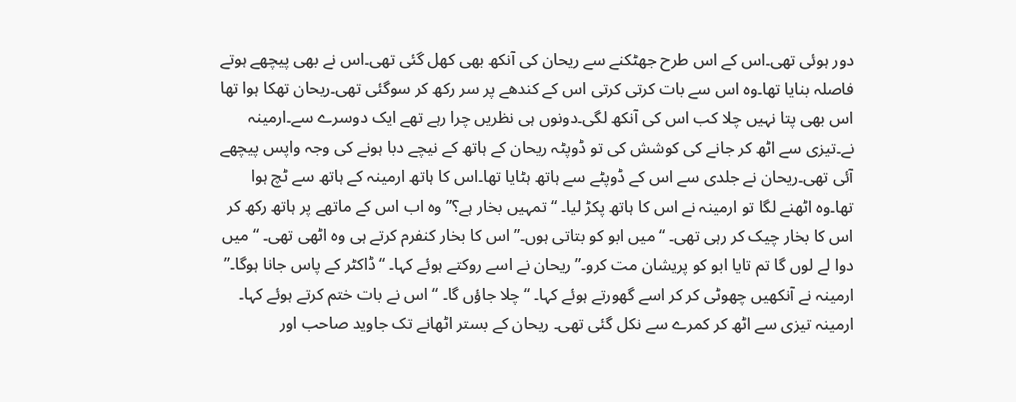دور ہوئی تھی۔اس کے اس طرح جھٹکنے سے ریحان کی آنکھ بھی کھل گئی تھی۔اس نے بھی پیچھے ہوتے فاصلہ بنایا تھا۔وہ اس سے بات کرتی کرتی اس کے کندھے پر سر رکھ کر سوگئی تھی۔ریحان تھکا ہوا تھا اس بھی پتا نہیں چلا کب اس کی آنکھ لگی۔دونوں ہی نظریں چرا رہے تھے ایک دوسرے سے۔ارمینہ نے۔تیزی سے اٹھ کر جانے کی کوشش کی تو ڈوپٹہ ریحان کے ہاتھ کے نیچے دبا ہونے کی وجہ واپس پیچھے آئی تھی۔ریحان نے جلدی سے اس کے ڈوپٹے سے ہاتھ ہٹایا تھا۔اس کا ہاتھ ارمینہ کے ہاتھ سے ٹچ ہوا تھا۔وہ اٹھنے لگا تو ارمینہ نے اس کا ہاتھ پکڑ لیا۔ “تمہیں بخار ہے؟” وہ اب اس کے ماتھے پر ہاتھ رکھ کر اس کا بخار چیک کر رہی تھی۔ “میں ابو کو بتاتی ہوں۔” اس کا بخار کنفرم کرتے ہی وہ اٹھی تھی۔ “میں دوا لے لوں گا تم تایا ابو کو پریشان مت کرو۔” ریحان نے اسے روکتے ہوئے کہا۔ “ڈاکٹر کے پاس جانا ہوگا۔” ارمینہ نے آنکھیں چھوٹی کر کر اسے گھورتے ہوئے کہا۔ “چلا جاؤں گا۔ “ اس نے بات ختم کرتے ہوئے کہا۔ ارمینہ تیزی سے اٹھ کر کمرے سے نکل گئی تھی۔ ریحان کے بستر اٹھانے تک جاوید صاحب اور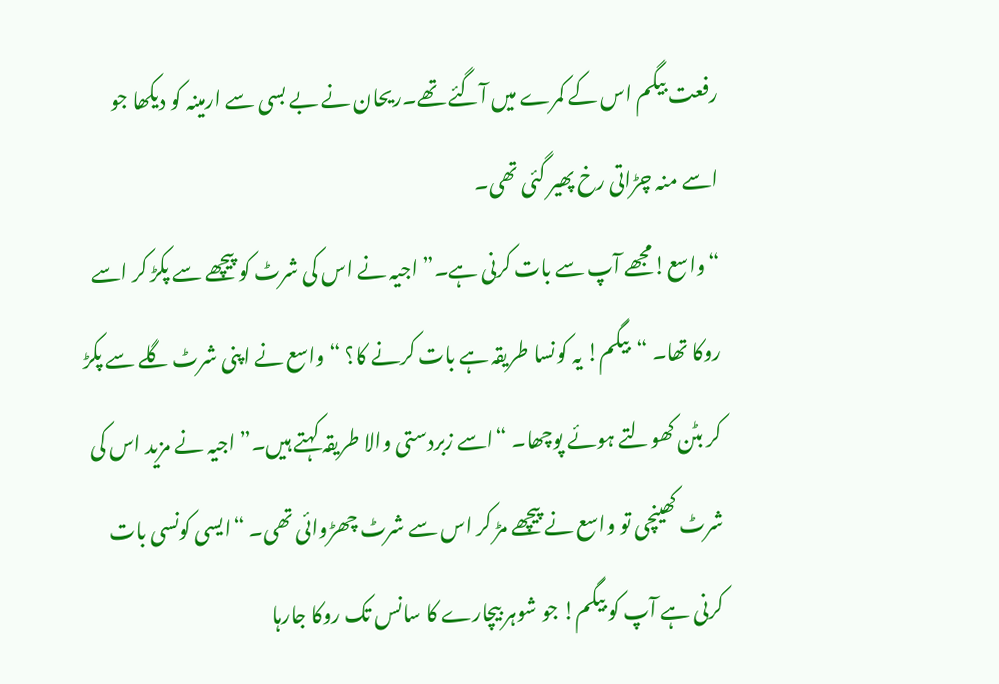رفعت بیگم اس کے کمرے میں آگئے تھے۔ریحان نے بے بسی سے ارمینہ کو دیکھا جو اسے منہ چڑاتی رخ پھیر گئی تھی۔
“واسع!مجھے آپ سے بات کرنی ہے۔” اجیہ نے اس کی شرٹ کو پیچھے سے پکڑ کر اسے روکا تھا۔ “بیگم! یہ کونسا طریقہ ہے بات کرنے کا؟ “ واسع نے اپنی شرٹ گلے سے پکڑ کر بٹن کھولتے ہوئے پوچھا۔ “اسے زبردستی والا طریقہ کہتے ہیں۔” اجیہ نے مزید اس کی شرٹ کھینچی تو واسع نے پیچھے مڑ کر اس سے شرٹ چھڑوائی تھی۔ “ایسی کونسی بات کرنی ہے آپ کو بیگم! جو شوہر بیچارے کا سانس تک روکا جارہا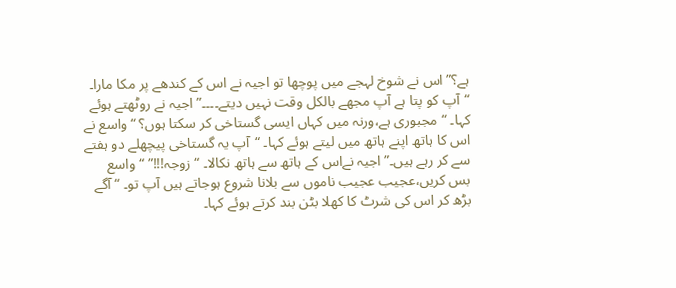ہے؟” اس نے شوخ لہجے میں پوچھا تو اجیہ نے اس کے کندھے پر مکا مارا۔ “آپ کو پتا ہے آپ مجھے بالکل وقت نہیں دیتے۔۔۔۔” اجیہ نے روٹھتے ہوئے کہا۔ “مجبوری ہے،ورنہ میں کہاں ایسی گستاخی کر سکتا ہوں؟ “ واسع نے اس کا ہاتھ اپنے ہاتھ میں لیتے ہوئے کہا۔ “آپ یہ گستاخی پیچھلے دو ہفتے سے کر رہے ہیں۔” اجیہ نےاس کے ہاتھ سے ہاتھ نکالا۔ “زوجہ!!!” “واسع بس کریں،عجیب عجیب ناموں سے بلانا شروع ہوجاتے ہیں آپ تو۔ “ آگے بڑھ کر اس کی شرٹ کا کھلا بٹن بند کرتے ہوئے کہا۔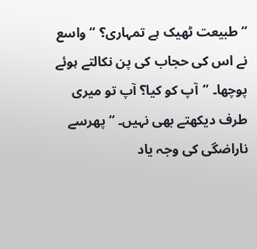“طبیعت ٹھیک ہے تمہاری؟ “ واسع نے اس کی حجاب کی پن نکالتے ہوئے پوچھا۔ “آپ کو کیا؟ آپ تو میری طرف دیکھتے بھی نہیں۔ “ پھرسے ناراضگی کی وجہ یاد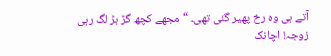آتے ہی وہ رخ پھیر گئی تھی۔ “مجھے کچھ گڑ بڑ لگ رہی زوجہ! اچانک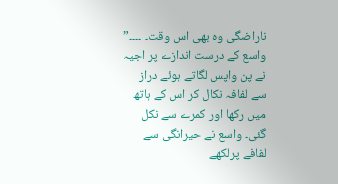ناراضگی وہ بھی اس وقت۔ ۔۔۔۔” واسع کے درست اندازے پر اجیہ نے پن واپس لگاتے ہوئے دراز سے لفافہ نکال کر اس کے ہاتھ میں رکھا اور کمرے سے نکل گئی۔ واسع نے حیرانگی سے لفافے پرلکھے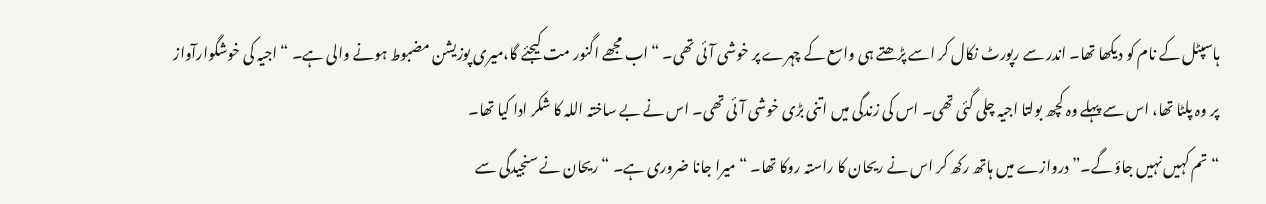ہاسپٹل کے نام کو دیکھا تھا۔ اندر سے رپورٹ نکال کر اسے پڑھتے ہی واسع کے چہرے پر خوشی آئی تھی۔ “اب مجھے اگنور مت کیجئے گا،میری پوزیشن مضبوط ہونے والی ہے۔ “ اجیہ کی خوشگوارآواز پر وہ پلٹا تھا، اس سے پہلے وہ کچھ بولتا اجیہ چلی گئی تھی۔ اس کی زندگی میں اتنی بڑی خوشی آئی تھی۔ اس نے بے ساختہ اللہ کا شکر ادا کیا تھا۔
“تم کہیں نہیں جاؤ گے۔” دروازے میں ہاتھ رکھ کر اس نے ریحان کا راستہ روکا تھا۔ “میرا جانا ضروری ہے۔ “ ریحان نے سنجیدگی سے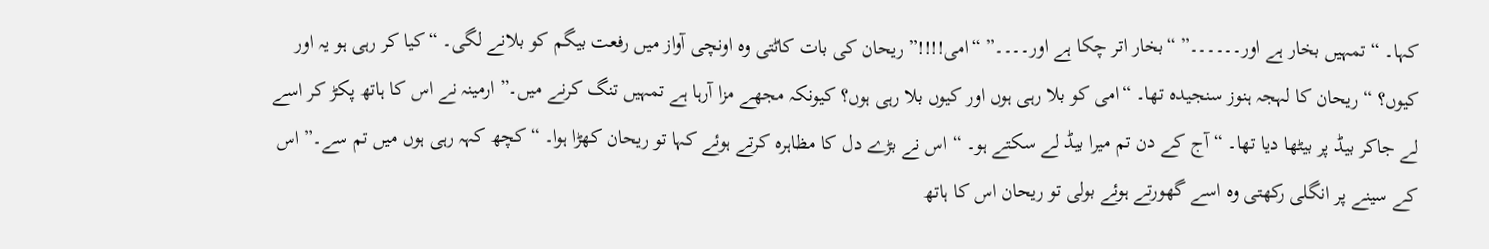کہا۔ “تمہیں بخار ہے اور۔۔۔۔۔۔” “بخار اتر چکا ہے اور۔۔۔۔” “امی!!!!” ریحان کی بات کاٹتی وہ اونچی آواز میں رفعت بیگم کو بلانے لگی۔ “کیا کر رہی ہو یہ اور کیوں؟ “ ریحان کا لہجہ ہنوز سنجیدہ تھا۔ “امی کو بلا رہی ہوں اور کیوں بلا رہی ہوں؟ کیونکہ مجھے مزا آرہا ہے تمہیں تنگ کرنے میں۔” ارمینہ نے اس کا ہاتھ پکڑ کر اسے لے جاکر بیڈ پر بیٹھا دیا تھا۔ “آج کے دن تم میرا بیڈ لے سکتے ہو۔ “ اس نے بڑے دل کا مظاہرہ کرتے ہوئے کہا تو ریحان کھڑا ہوا۔ “کچھ کہہ رہی ہوں میں تم سے۔” اس کے سینے پر انگلی رکھتی وہ اسے گھورتے ہوئے بولی تو ریحان اس کا ہاتھ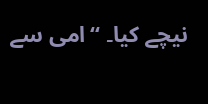نیچے کیا۔ “امی سے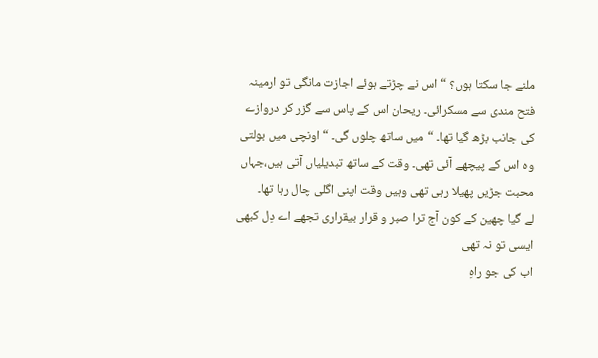ملنے جا سکتا ہوں؟ “ اس نے چڑتے ہوئے اجازت مانگی تو ارمینہ فتح مندی سے مسکرائی۔ ریحان اس کے پاس سے گزر کر دروازے کی جانب بڑھ گیا تھا۔ “میں ساتھ چلوں گی۔ “ اونچی میں بولتی وہ اس کے پیچھے آئی تھی۔ وقت کے ساتھ تبدیلیاں آتی ہیں،جہاں محبت جڑیں پھیلا رہی تھی وہیں وقت اپنی اگلی چال رہا تھا۔
لے گیا چھین کے کون آج ترا صبر و قرار بیقراری تجھے اے دِل کبھی ایسی تو نہ تھی
اب کی جو راہِ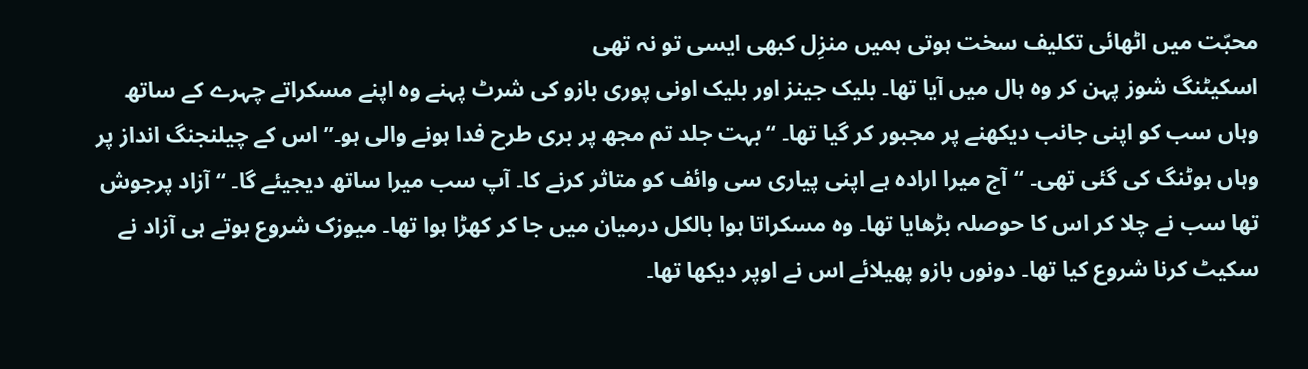محبّت میں اٹھائی تکلیف سخت ہوتی ہمیں منزِل کبھی ایسی تو نہ تھی
اسکیٹنگ شوز پہن کر وہ ہال میں آیا تھا۔ بلیک جینز اور بلیک اونی پوری بازو کی شرٹ پہنے وہ اپنے مسکراتے چہرے کے ساتھ وہاں سب کو اپنی جانب دیکھنے پر مجبور کر گیا تھا۔ “بہت جلد تم مجھ پر بری طرح فدا ہونے والی ہو۔” اس کے چیلنجنگ انداز پر وہاں ہوٹنگ کی گئی تھی۔ “آج میرا ارادہ ہے اپنی پیاری سی وائف کو متاثر کرنے کا۔ آپ سب میرا ساتھ دیجیئے گا۔ “ آزاد پرجوش تھا سب نے چلا کر اس کا حوصلہ بڑھایا تھا۔ وہ مسکراتا ہوا بالکل درمیان میں جا کر کھڑا ہوا تھا۔ میوزک شروع ہوتے ہی آزاد نے سکیٹ کرنا شروع کیا تھا۔ دونوں بازو پھیلائے اس نے اوپر دیکھا تھا۔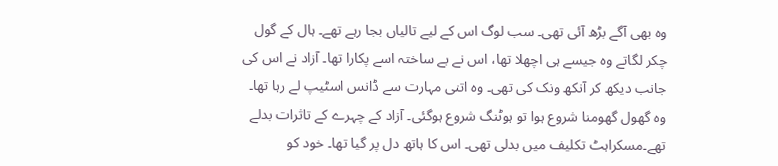وہ بھی آگے بڑھ آئی تھی۔ سب لوگ اس کے لیے تالیاں بجا رہے تھے۔ ہال کے گول چکر لگاتے وہ جیسے ہی اچھلا تھا، اس نے بے ساختہ اسے پکارا تھا۔ آزاد نے اس کی جانب دیکھ کر آنکھ ونک کی تھی۔ وہ اتنی مہارت سے ڈانس اسٹیپ لے رہا تھا۔ وہ گھول گھومنا شروع ہوا تو ہوٹنگ شروع ہوگئی۔ آزاد کے چہرے کے تاثرات بدلے تھے۔مسکراہٹ تکلیف میں بدلی تھی۔ اس کا ہاتھ دل پر گیا تھا۔ خود کو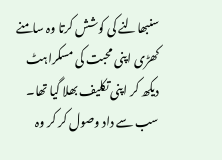سنبھالنے کی کوشش کرتا وہ سامنے کھڑی اپنی محبت کی مسکراہٹ دیکھ کر اپنی تکلیف بھلا گیا تھا۔ سب سے داد وصول کر کر وہ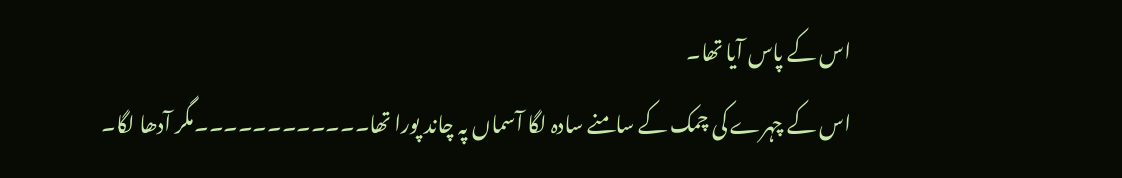اس کے پاس آیا تھا۔
اس کے چہرے کی چمک کے سامنے سادہ لگا آسماں پہ چاند پورا تھا۔۔۔۔۔۔۔۔۔۔۔۔مگر آدھا لگا۔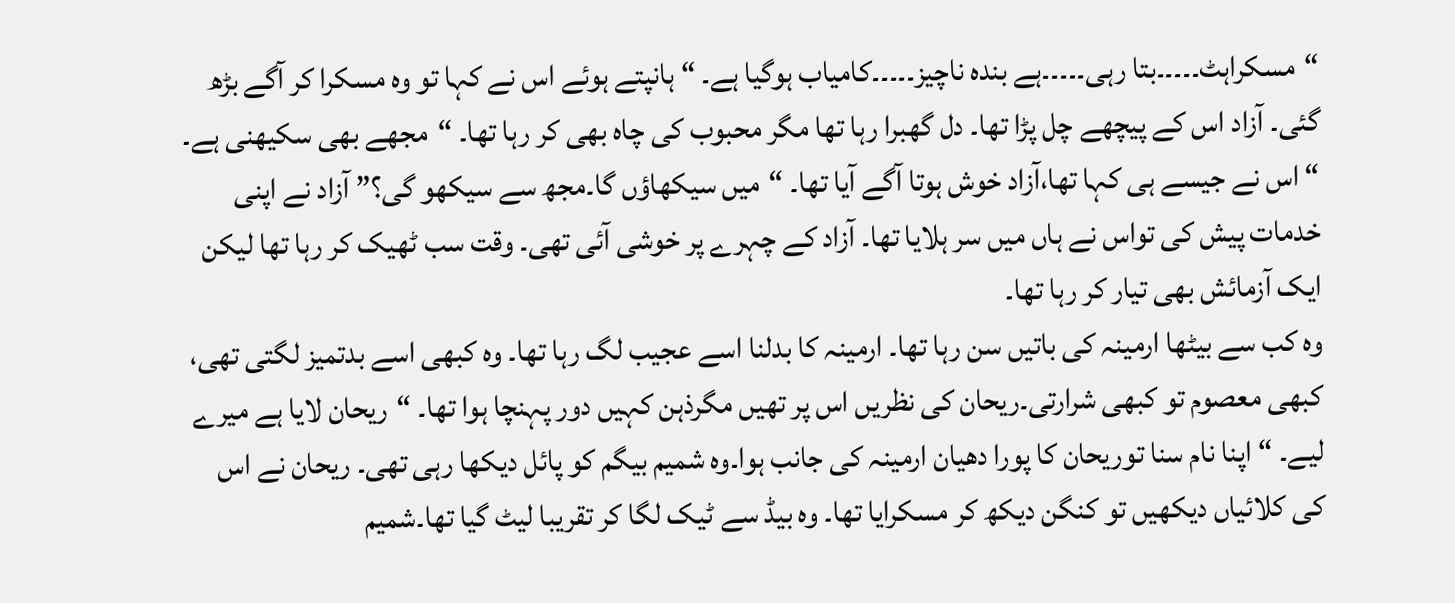“مسکراہٹ۔۔۔۔۔بتا رہی۔۔۔۔۔ہے بندہ ناچیز۔۔۔۔۔کامیاب ہوگیا ہے۔ “ ہانپتے ہوئے اس نے کہا تو وہ مسکرا کر آگے بڑھ گئی۔ آزاد اس کے پیچھے چل پڑا تھا۔ دل گھبرا رہا تھا مگر محبوب کی چاہ بھی کر رہا تھا۔ “مجھے بھی سکیھنی ہے۔ “ اس نے جیسے ہی کہا تھا،آزاد خوش ہوتا آگے آیا تھا۔ “میں سیکھاؤں گا۔مجھ سے سیکھو گی؟” آزاد نے اپنی خدمات پیش کی تواس نے ہاں میں سر ہلایا تھا۔ آزاد کے چہرے پر خوشی آئی تھی۔ وقت سب ٹھیک کر رہا تھا لیکن ایک آزمائش بھی تیار کر رہا تھا۔
وہ کب سے بیٹھا ارمینہ کی باتیں سن رہا تھا۔ ارمینہ کا بدلنا اسے عجیب لگ رہا تھا۔ وہ کبھی اسے بدتمیز لگتی تھی، کبھی معصوم تو کبھی شرارتی۔ریحان کی نظریں اس پر تھیں مگرذہن کہیں دور پہنچا ہوا تھا۔ “ریحان لایا ہے میرے لیے۔ “ اپنا نام سنا توریحان کا پورا دھیان ارمینہ کی جانب ہوا۔وہ شمیم بیگم کو پائل دیکھا رہی تھی۔ ریحان نے اس کی کلائیاں دیکھیں تو کنگن دیکھ کر مسکرایا تھا۔ وہ بیڈ سے ٹیک لگا کر تقریبا لیٹ گیا تھا۔شمیم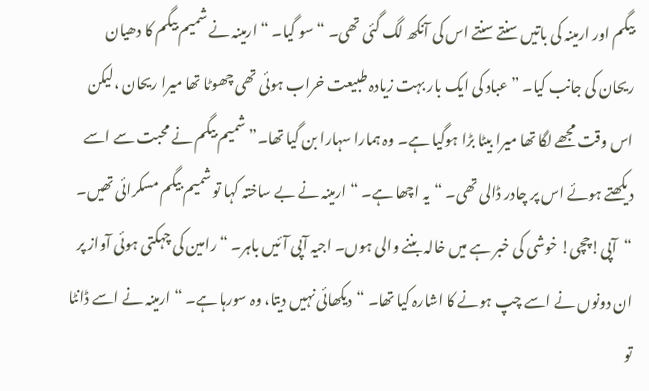بیگم اور ارمینہ کی باتیں سنتے سنتے اس کی آنکھ لگ گئی تھی۔ “سو گیا۔ “ ارمینہ نے شمیم بیگم کا دھیان ریحان کی جانب کیا۔ ” عباد کی ایک بار بہت زیادہ طبیعت خراب ہوئی تھی چھوٹا تھا میرا ریحان ،لیکن اس وقت مجھے لگا تھا میرا بیٹا بڑا ہوگیا ہے۔ وہ ہمارا سہارا بن گیا تھا۔” شمیم بیگم نے محبت سے اسے دیکھتے ہوئے اس پر چادر ڈالی تھی۔ “یہ اچھا ہے۔ “ ارمینہ نے بے ساختہ کہا تو شمیم بیگم مسکرائی تھیں۔ “آپی!چچی! خوشی کی خبر ہے میں خالہ بننے والی ہوں۔ اجیہ آپی آئیں باہر۔ “ رامین کی چہکتی ہوئی آواز پر ان دونوں نے اسے چپ ہونے کا اشارہ کیا تھا۔ “دیکھائی نہیں دیتا، وہ سورہا ہے۔ “ ارمینہ نے اسے ڈانٹا تو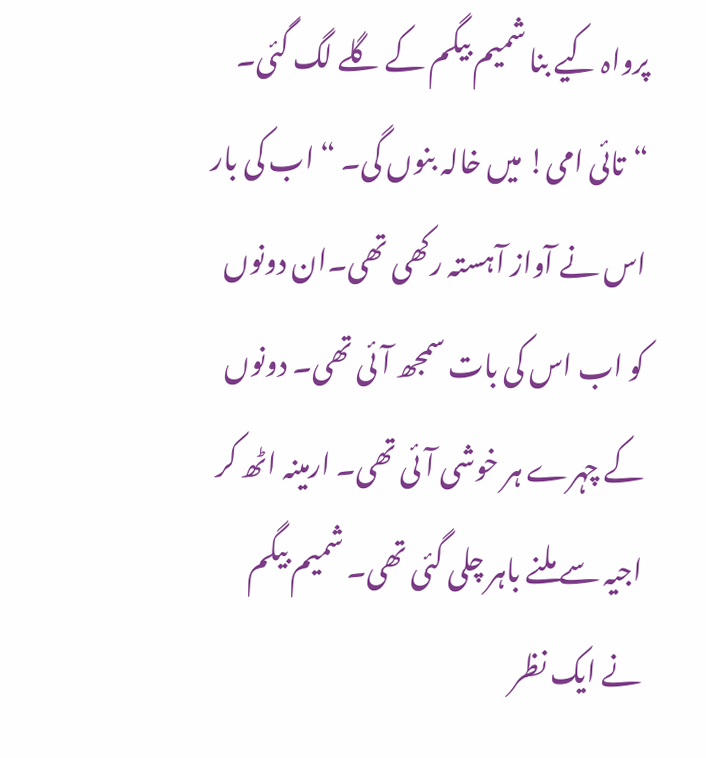پرواہ کیے بنا شمیم بیگم کے گلے لگ گئی۔ “تائی امی! میں خالہ بنوں گی۔ “ اب کی بار اس نے آواز آہستہ رکھی تھی۔ان دونوں کو اب اس کی بات سمجھ آئی تھی۔ دونوں کے چہرے ہر خوشی آئی تھی۔ ارمینہ اٹھ کر اجیہ سے ملنے باہر چلی گئی تھی۔ شمیم بیگم نے ایک نظر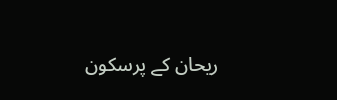ریحان کے پرسکون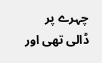چہرے پر ڈالی تھی اور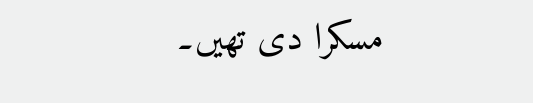مسکرا دی تھیں۔